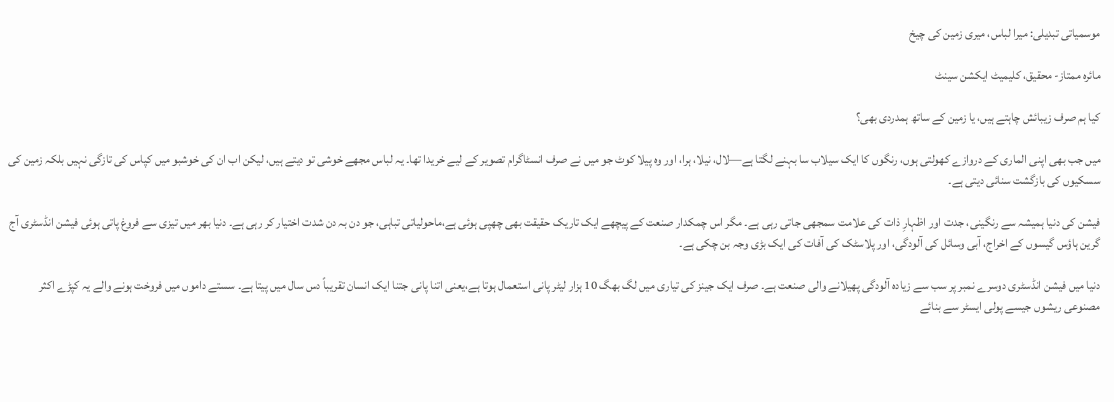موسمیاتی تبدیلی: میرا لباس، میری زمین کی چیخ

مائرہ ممتاز- محقیق، کلیمیٹ ایکشن سینٹ

کیا ہم صرف زیبائش چاہتے ہیں، یا زمین کے ساتھ ہمدردی بھی؟

میں جب بھی اپنی الماری کے دروازے کھولتی ہوں، رنگوں کا ایک سیلاب سا بہنے لگتا ہے—لال، نیلا، ہرا، اور وہ پیلا کوٹ جو میں نے صرف انسٹاگرام تصویر کے لیے خریدا تھا۔ یہ لباس مجھے خوشی تو دیتے ہیں، لیکن اب ان کی خوشبو میں کپاس کی تازگی نہیں بلکہ زمین کی سسکیوں کی بازگشت سنائی دیتی ہے۔

فیشن کی دنیا ہمیشہ سے رنگینی، جدت اور اظہارِ ذات کی علامت سمجھی جاتی رہی ہے۔ مگر اس چمکدار صنعت کے پیچھے ایک تاریک حقیقت بھی چھپی ہوئی ہے،ماحولیاتی تباہی، جو دن بہ دن شدت اختیار کر رہی ہے۔ دنیا بھر میں تیزی سے فروغ پاتی ہوئی فیشن انڈسٹری آج گرین ہاؤس گیسوں کے اخراج، آبی وسائل کی آلودگی، اور پلاسٹک کی آفات کی ایک بڑی وجہ بن چکی ہے۔

دنیا میں فیشن انڈسٹری دوسرے نمبر پر سب سے زیادہ آلودگی پھیلانے والی صنعت ہے۔ صرف ایک جینز کی تیاری میں لگ بھگ 10 ہزار لیٹر پانی استعمال ہوتا ہے،یعنی اتنا پانی جتنا ایک انسان تقریباً دس سال میں پیتا ہے۔ سستے داموں میں فروخت ہونے والے یہ کپڑے اکثر مصنوعی ریشوں جیسے پولی ایسٹر سے بنائے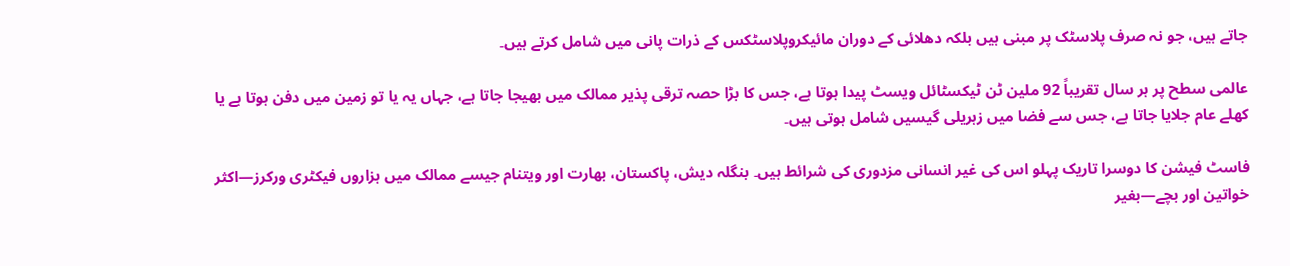جاتے ہیں، جو نہ صرف پلاسٹک پر مبنی ہیں بلکہ دھلائی کے دوران مائیکروپلاسٹکس کے ذرات پانی میں شامل کرتے ہیں۔

عالمی سطح پر ہر سال تقریباً 92 ملین ٹن ٹیکسٹائل ویسٹ پیدا ہوتا ہے، جس کا بڑا حصہ ترقی پذیر ممالک میں بھیجا جاتا ہے، جہاں یہ یا تو زمین میں دفن ہوتا ہے یا کھلے عام جلایا جاتا ہے، جس سے فضا میں زہریلی گیسیں شامل ہوتی ہیں۔

فاسٹ فیشن کا دوسرا تاریک پہلو اس کی غیر انسانی مزدوری کی شرائط ہیں۔ بنگلہ دیش، پاکستان، بھارت اور ویتنام جیسے ممالک میں ہزاروں فیکٹری ورکرز—اکثر خواتین اور بچے—بغیر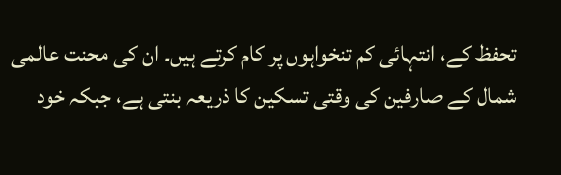تحفظ کے، انتہائی کم تنخواہوں پر کام کرتے ہیں۔ ان کی محنت عالمی شمال کے صارفین کی وقتی تسکین کا ذریعہ بنتی ہے، جبکہ خود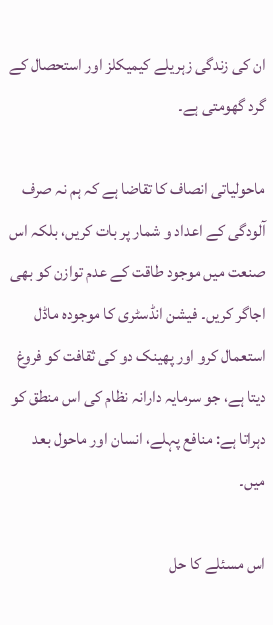ان کی زندگی زہریلے کیمیکلز اور استحصال کے گرد گھومتی ہے۔

ماحولیاتی انصاف کا تقاضا ہے کہ ہم نہ صرف آلودگی کے اعداد و شمار پر بات کریں، بلکہ اس صنعت میں موجود طاقت کے عدم توازن کو بھی اجاگر کریں۔ فیشن انڈسٹری کا موجودہ ماڈل استعمال کرو اور پھینک دو کی ثقافت کو فروغ دیتا ہے، جو سرمایہ دارانہ نظام کی اس منطق کو دہراتا ہے: منافع پہلے، انسان اور ماحول بعد میں۔

اس مسئلے کا حل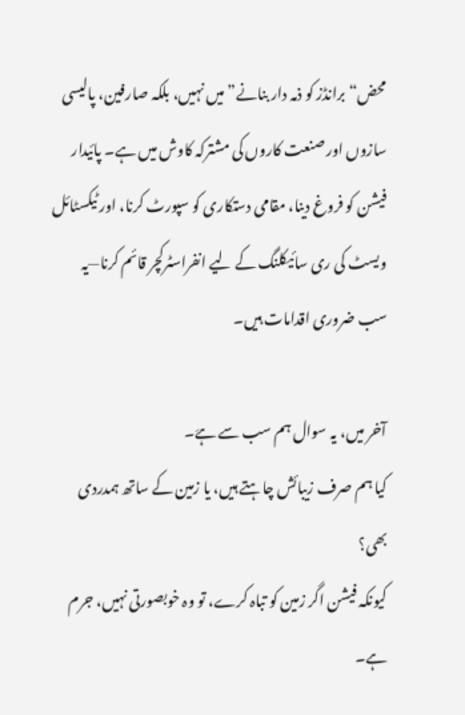محض“برانڈز کو ذمہ دار بنانے”میں نہیں، بلکہ صارفین، پالیسی سازوں اور صنعت کاروں کی مشترکہ کاوش میں ہے۔ پائیدار فیشن کو فروغ دینا، مقامی دستکاری کو سپورٹ کرنا، اور ٹیکسٹائل ویسٹ کی ری سائیکلنگ کے لیے انفراسٹرکچر قائم کرنا—یہ سب ضروری اقدامات ہیں۔

آخر میں، یہ سوال ہم سب سے ہےَ۔
کیا ہم صرف زیبائش چاہتے ہیں، یا زمین کے ساتھ ہمدردی بھی؟
کیونکہ فیشن اگر زمین کو تباہ کرے، تو وہ خوبصورتی نہیں، جرم ہے۔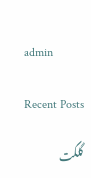admin

Recent Posts

گلگت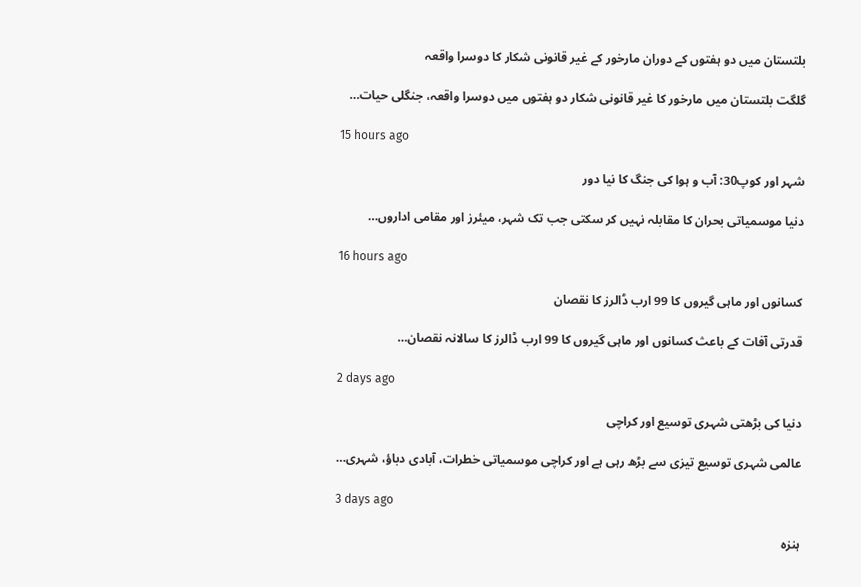بلتستان میں دو ہفتوں کے دوران مارخور کے غیر قانونی شکار کا دوسرا واقعہ

گلگت بلتستان میں مارخور کا غیر قانونی شکار دو ہفتوں میں دوسرا واقعہ، جنگلی حیات…

15 hours ago

شہر اور کوپ30: آب و ہوا کی جنگ کا نیا دور

دنیا موسمیاتی بحران کا مقابلہ نہیں کر سکتی جب تک شہر، میئرز اور مقامی اداروں…

16 hours ago

کسانوں اور ماہی گیروں کا 99 ارب ڈالرز کا نقصان

قدرتی آفات کے باعث کسانوں اور ماہی گیروں کا 99 ارب ڈالرز کا سالانہ نقصان…

2 days ago

دنیا کی بڑھتی شہری توسیع اور کراچی

عالمی شہری توسیع تیزی سے بڑھ رہی ہے اور کراچی موسمیاتی خطرات، آبادی دباؤ، شہری…

3 days ago

ہنزہ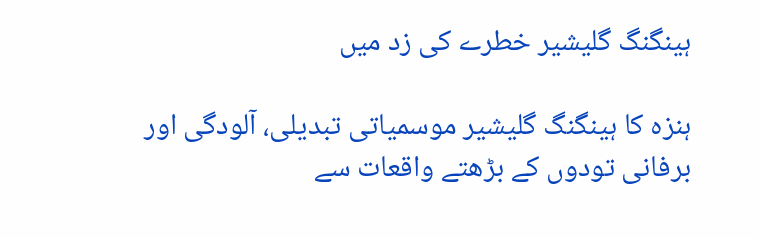ہینگنگ گلیشیر خطرے کی زد میں

ہنزہ کا ہینگنگ گلیشیر موسمیاتی تبدیلی، آلودگی اور برفانی تودوں کے بڑھتے واقعات سے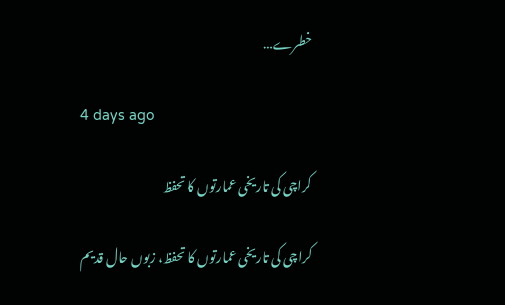خطرے…

4 days ago

کراچی کی تاریخی عمارتوں کا تحفظ

کراچی کی تاریخی عمارتوں کا تحفظ، زبوں حال قدیم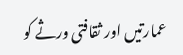عمارتیں اور ثقافتی ورثے کو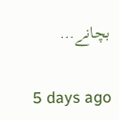بچانے…

5 days ago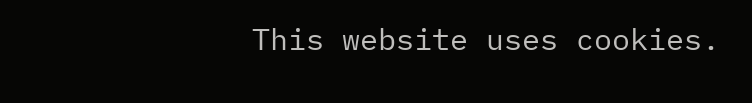This website uses cookies.